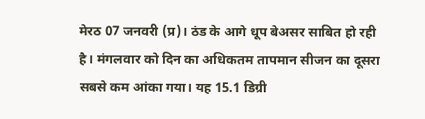मेरठ 07 जनवरी (प्र)। ठंड के आगे धूप बेअसर साबित हो रही है। मंगलवार को दिन का अधिकतम तापमान सीजन का दूसरा सबसे कम आंका गया। यह 15.1 डिग्री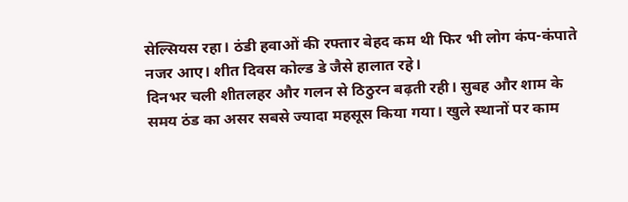सेल्सियस रहा। ठंडी हवाओं की रफ्तार बेहद कम थी फिर भी लोग कंप-कंपाते नजर आए। शीत दिवस कोल्ड डे जैसे हालात रहे।
दिनभर चली शीतलहर और गलन से ठिठुरन बढ़ती रही। सुबह और शाम के समय ठंड का असर सबसे ज्यादा महसूस किया गया। खुले स्थानों पर काम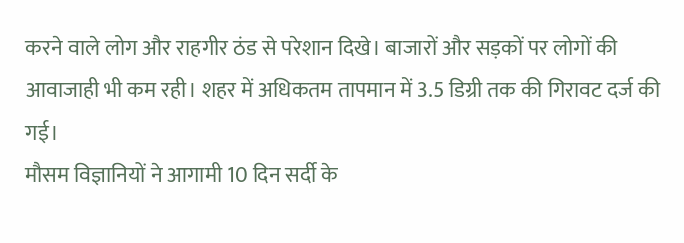करने वाले लोग और राहगीर ठंड से परेशान दिखे। बाजारों और सड़कों पर लोगों की आवाजाही भी कम रही। शहर में अधिकतम तापमान में 3.5 डिग्री तक की गिरावट दर्ज की गई।
मौसम विज्ञानियों ने आगामी 10 दिन सर्दी के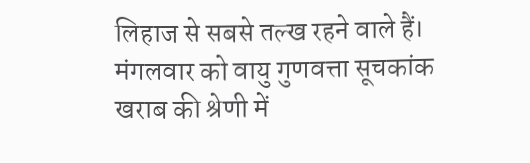लिहाज से सबसे तल्ख रहने वाले हैं। मंगलवार को वायु गुणवत्ता सूचकांक खराब की श्रेणी में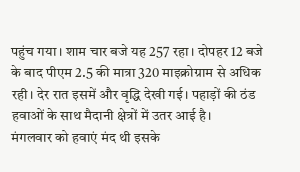पहुंच गया। शाम चार बजे यह 257 रहा। दोपहर 12 बजे के बाद पीएम 2.5 की मात्रा 320 माइक्रोग्राम से अधिक रही। देर रात इसमें और वृद्धि देखी गई। पहाड़ों की ठंड हवाओं के साथ मैदानी क्षेत्रों में उतर आई है।
मंगलवार को हवाएं मंद थी इसके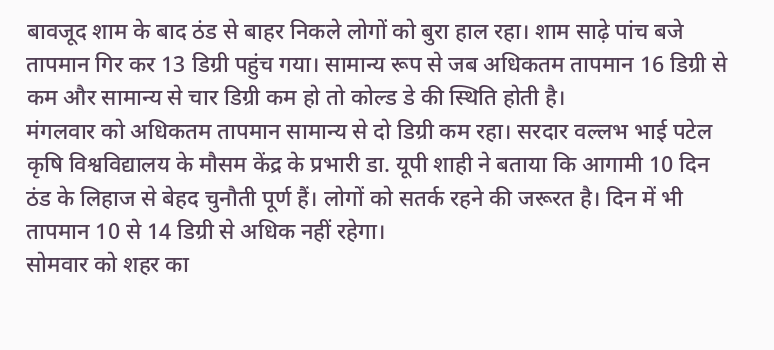बावजूद शाम के बाद ठंड से बाहर निकले लोगों को बुरा हाल रहा। शाम साढ़े पांच बजे तापमान गिर कर 13 डिग्री पहुंच गया। सामान्य रूप से जब अधिकतम तापमान 16 डिग्री से कम और सामान्य से चार डिग्री कम हो तो कोल्ड डे की स्थिति होती है।
मंगलवार को अधिकतम तापमान सामान्य से दो डिग्री कम रहा। सरदार वल्लभ भाई पटेल कृषि विश्वविद्यालय के मौसम केंद्र के प्रभारी डा. यूपी शाही ने बताया कि आगामी 10 दिन ठंड के लिहाज से बेहद चुनौती पूर्ण हैं। लोगों को सतर्क रहने की जरूरत है। दिन में भी तापमान 10 से 14 डिग्री से अधिक नहीं रहेगा।
सोमवार को शहर का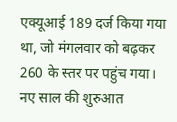एक्यूआई 189 दर्ज किया गया था, जो मंगलवार को बढ़कर 260 के स्तर पर पहुंच गया। नए साल की शुरुआत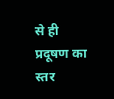से ही प्रदूषण का स्तर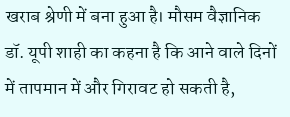खराब श्रेणी में बना हुआ है। मौसम वैज्ञानिक डॉ. यूपी शाही का कहना है कि आने वाले दिनों में तापमान में और गिरावट हो सकती है,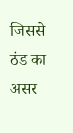जिससे ठंड का असर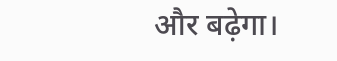और बढ़ेगा।